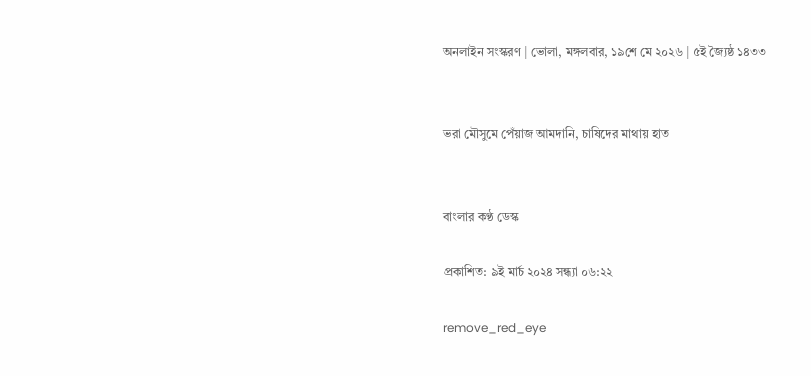অনলাইন সংস্করণ | ভোলা, মঙ্গলবার, ১৯শে মে ২০২৬ | ৫ই জ্যৈষ্ঠ ১৪৩৩


ভরা মৌসুমে পেঁয়াজ আমদানি, চাষিদের মাথায় হাত


বাংলার কণ্ঠ ডেস্ক

প্রকাশিত: ৯ই মার্চ ২০২৪ সন্ধ্যা ০৬:২২

remove_red_eye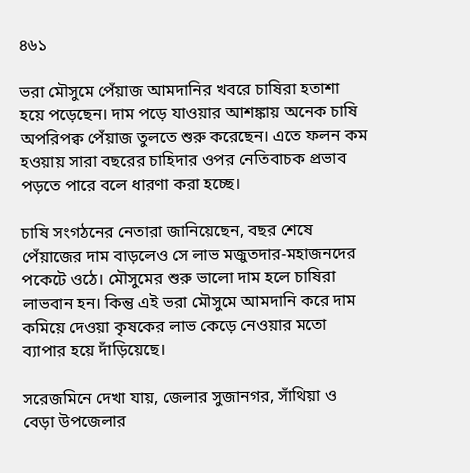৪৬১

ভরা মৌসুমে পেঁয়াজ আমদানির খবরে চাষিরা হতাশা হয়ে পড়েছেন। দাম পড়ে যাওয়ার আশঙ্কায় অনেক চাষি অপরিপক্ব পেঁয়াজ তুলতে শুরু করেছেন। এতে ফলন কম হওয়ায় সারা বছরের চাহিদার ওপর নেতিবাচক প্রভাব পড়তে পারে বলে ধারণা করা হচ্ছে।

চাষি সংগঠনের নেতারা জানিয়েছেন, বছর শেষে পেঁয়াজের দাম বাড়লেও সে লাভ মজুতদার-মহাজনদের পকেটে ওঠে। মৌসুমের শুরু ভালো দাম হলে চাষিরা লাভবান হন। কিন্তু এই ভরা মৌসুমে আমদানি করে দাম কমিয়ে দেওয়া কৃষকের লাভ কেড়ে নেওয়ার মতো ব্যাপার হয়ে দাঁড়িয়েছে।

সরেজমিনে দেখা যায়, জেলার সুজানগর, সাঁথিয়া ও বেড়া উপজেলার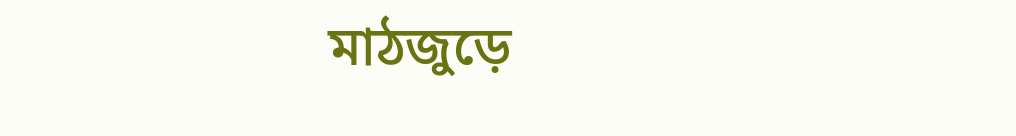মাঠজুড়ে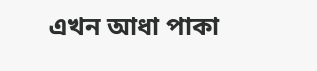এখন আধা পাকা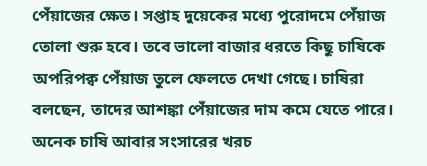পেঁয়াজের ক্ষেত। সপ্তাহ দুয়েকের মধ্যে পুরোদমে পেঁয়াজ তোলা শুরু হবে। তবে ভালো বাজার ধরতে কিছু চাষিকে অপরিপক্ব পেঁয়াজ তুলে ফেলতে দেখা গেছে। চাষিরা বলছেন, তাদের আশঙ্কা পেঁয়াজের দাম কমে যেতে পারে। অনেক চাষি আবার সংসারের খরচ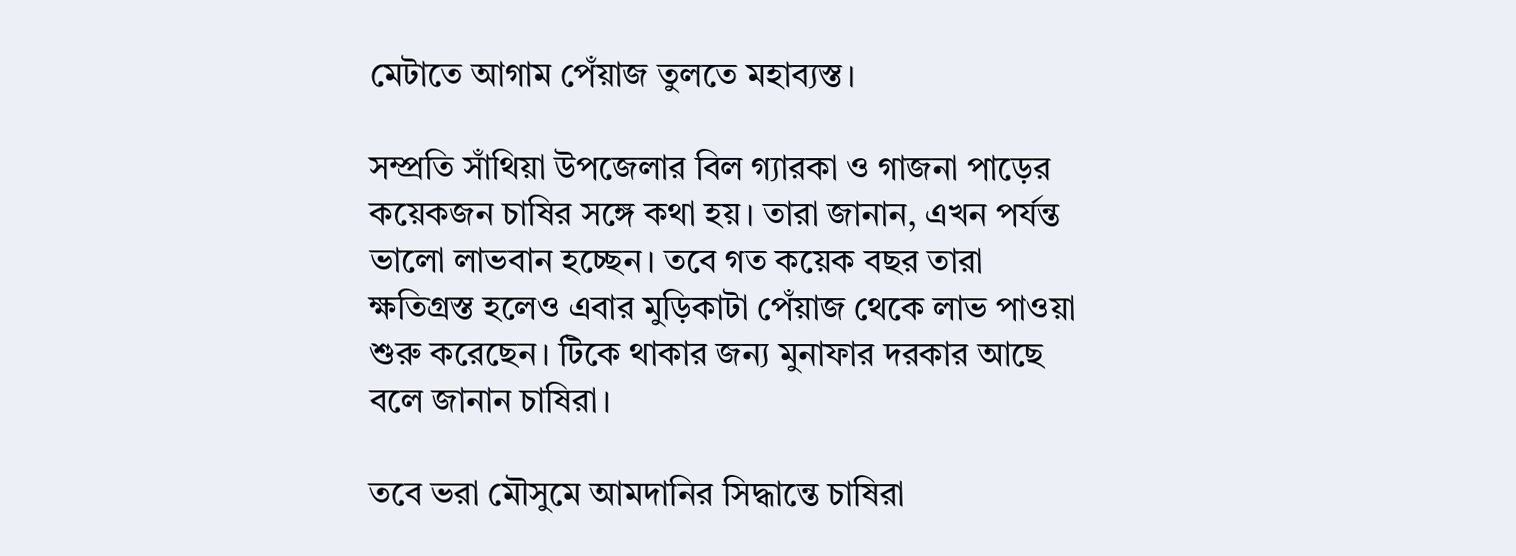মেটাতে আগাম পেঁয়াজ তুলতে মহাব্যস্ত।

সম্প্রতি সাঁথিয়া উপজেলার বিল গ্যারকা ও গাজনা পাড়ের কয়েকজন চাষির সঙ্গে কথা হয়। তারা জানান, এখন পর্যন্ত ভালো লাভবান হচ্ছেন। তবে গত কয়েক বছর তারা ক্ষতিগ্রস্ত হলেও এবার মুড়িকাটা পেঁয়াজ থেকে লাভ পাওয়া শুরু করেছেন। টিকে থাকার জন্য মুনাফার দরকার আছে বলে জানান চাষিরা।

তবে ভরা মৌসুমে আমদানির সিদ্ধান্তে চাষিরা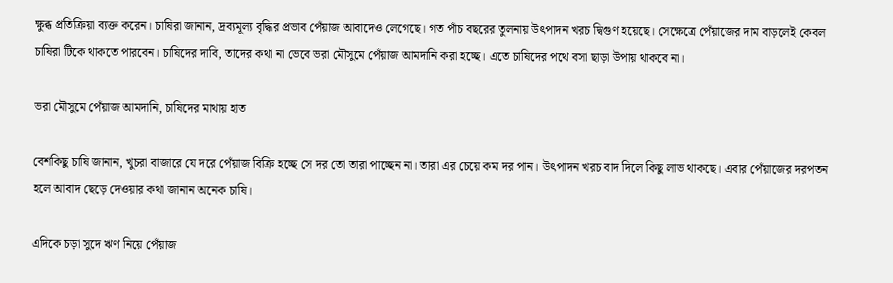ক্ষুব্ধ প্রতিক্রিয়া ব্যক্ত করেন। চাষিরা জানান, দ্রব্যমূল্য বৃদ্ধির প্রভাব পেঁয়াজ আবাদেও লেগেছে। গত পাঁচ বছরের তুলনায় উৎপাদন খরচ দ্বিগুণ হয়েছে। সেক্ষেত্রে পেঁয়াজের দাম বাড়লেই কেবল চাষিরা টিকে থাকতে পারবেন। চাষিদের দাবি, তাদের কথা না ভেবে ভরা মৌসুমে পেঁয়াজ আমদানি করা হচ্ছে। এতে চাষিদের পথে বসা ছাড়া উপায় থাকবে না।

ভরা মৌসুমে পেঁয়াজ আমদানি, চাষিদের মাথায় হাত

বেশকিছু চাষি জানান, খুচরা বাজারে যে দরে পেঁয়াজ বিক্রি হচ্ছে সে দর তো তারা পাচ্ছেন না। তারা এর চেয়ে কম দর পান। উৎপাদন খরচ বাদ দিলে কিছু লাভ থাকছে। এবার পেঁয়াজের দরপতন হলে আবাদ ছেড়ে দেওয়ার কথা জানান অনেক চাষি।

এদিকে চড়া সুদে ঋণ নিয়ে পেঁয়াজ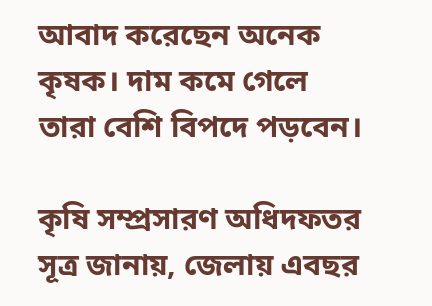আবাদ করেছেন অনেক কৃষক। দাম কমে গেলে তারা বেশি বিপদে পড়বেন।

কৃষি সম্প্রসারণ অধিদফতর সূত্র জানায়, জেলায় এবছর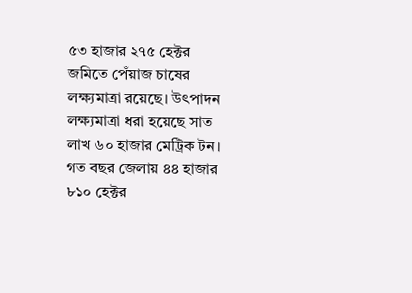৫৩ হাজার ২৭৫ হেক্টর জমিতে পেঁয়াজ চাষের লক্ষ্যমাত্রা রয়েছে। উৎপাদন লক্ষ্যমাত্রা ধরা হয়েছে সাত লাখ ৬০ হাজার মেট্রিক টন। গত বছর জেলায় ৪৪ হাজার ৮১০ হেক্টর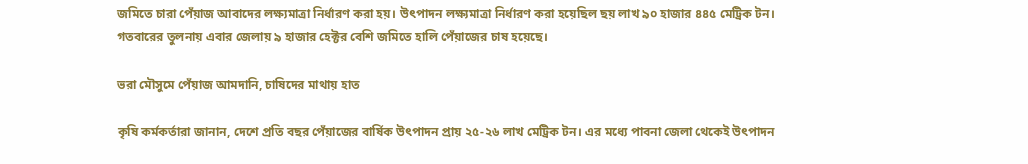জমিতে চারা পেঁয়াজ আবাদের লক্ষ্যমাত্রা নির্ধারণ করা হয়। উৎপাদন লক্ষ্যমাত্রা নির্ধারণ করা হয়েছিল ছয় লাখ ৯০ হাজার ৪৪৫ মেট্রিক টন। গতবারের তুলনায় এবার জেলায় ৯ হাজার হেক্টর বেশি জমিতে হালি পেঁয়াজের চাষ হয়েছে।

ভরা মৌসুমে পেঁয়াজ আমদানি, চাষিদের মাথায় হাত

কৃষি কর্মকর্তারা জানান, দেশে প্রতি বছর পেঁয়াজের বার্ষিক উৎপাদন প্রায় ২৫-২৬ লাখ মেট্রিক টন। এর মধ্যে পাবনা জেলা থেকেই উৎপাদন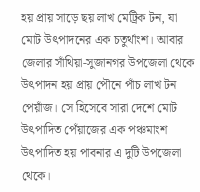হয় প্রায় সাড়ে ছয় লাখ মেট্রিক টন, যা মোট উৎপাদনের এক চতুর্থাংশ। আবার জেলার সাঁথিয়া-সুজানগর উপজেলা থেকে উৎপাদন হয় প্রায় পৌনে পাঁচ লাখ টন পেয়াঁজ। সে হিসেবে সারা দেশে মোট উৎপাদিত পেঁয়াজের এক পঞ্চমাংশ উৎপাদিত হয় পাবনার এ দুটি উপজেলা থেকে।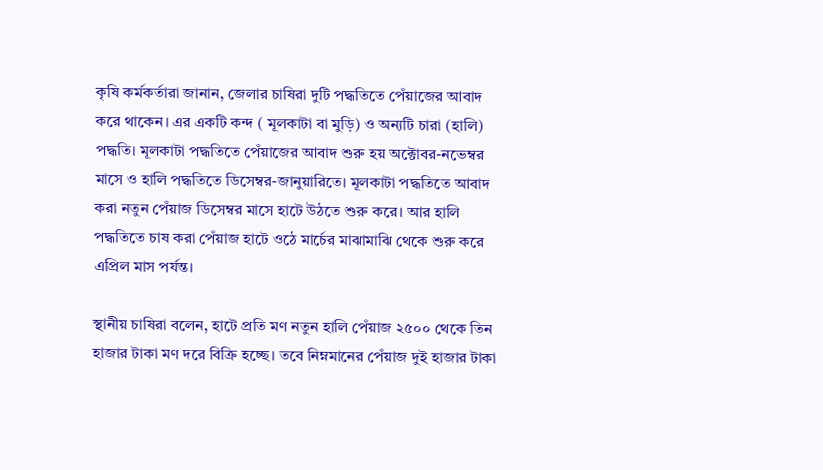কৃষি কর্মকর্তারা জানান, জেলার চাষিরা দুটি পদ্ধতিতে পেঁয়াজের আবাদ করে থাকেন। এর একটি কন্দ ( মূলকাটা বা মুড়ি) ও অন্যটি চারা (হালি) পদ্ধতি। মূলকাটা পদ্ধতিতে পেঁয়াজের আবাদ শুরু হয় অক্টোবর-নভেম্বর মাসে ও হালি পদ্ধতিতে ডিসেম্বর-জানুয়ারিতে। মূলকাটা পদ্ধতিতে আবাদ করা নতুন পেঁয়াজ ডিসেম্বর মাসে হাটে উঠতে শুরু করে। আর হালি পদ্ধতিতে চাষ করা পেঁয়াজ হাটে ওঠে মার্চের মাঝামাঝি থেকে শুরু করে এপ্রিল মাস পর্যন্ত।

স্থানীয় চাষিরা বলেন, হাটে প্রতি মণ নতুন হালি পেঁয়াজ ২৫০০ থেকে তিন হাজার টাকা মণ দরে বিক্রি হচ্ছে। তবে নিম্নমানের পেঁয়াজ দুই হাজার টাকা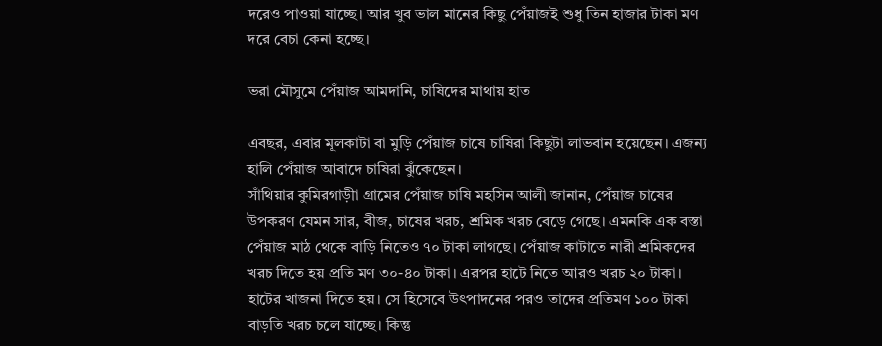দরেও পাওয়া যাচ্ছে। আর খুব ভাল মানের কিছু পেঁয়াজই শুধু তিন হাজার টাকা মণ দরে বেচা কেনা হচ্ছে।

ভরা মৌসুমে পেঁয়াজ আমদানি, চাষিদের মাথায় হাত

এবছর, এবার মূলকাটা বা মুড়ি পেঁয়াজ চাষে চাষিরা কিছুটা লাভবান হয়েছেন। এজন্য হালি পেঁয়াজ আবাদে চাষিরা ঝুঁকেছেন।
সাঁথিয়ার কুমিরগাড়ীা গ্রামের পেঁয়াজ চাষি মহসিন আলী জানান, পেঁয়াজ চাষের উপকরণ যেমন সার, বীজ, চাষের খরচ, শ্রমিক খরচ বেড়ে গেছে। এমনকি এক বস্তা পেঁয়াজ মাঠ থেকে বাড়ি নিতেও ৭০ টাকা লাগছে। পেঁয়াজ কাটাতে নারী শ্রমিকদের খরচ দিতে হয় প্রতি মণ ৩০-৪০ টাকা। এরপর হাটে নিতে আরও খরচ ২০ টাকা। হাটের খাজনা দিতে হয়। সে হিসেবে উৎপাদনের পরও তাদের প্রতিমণ ১০০ টাকা বাড়তি খরচ চলে যাচ্ছে। কিন্তু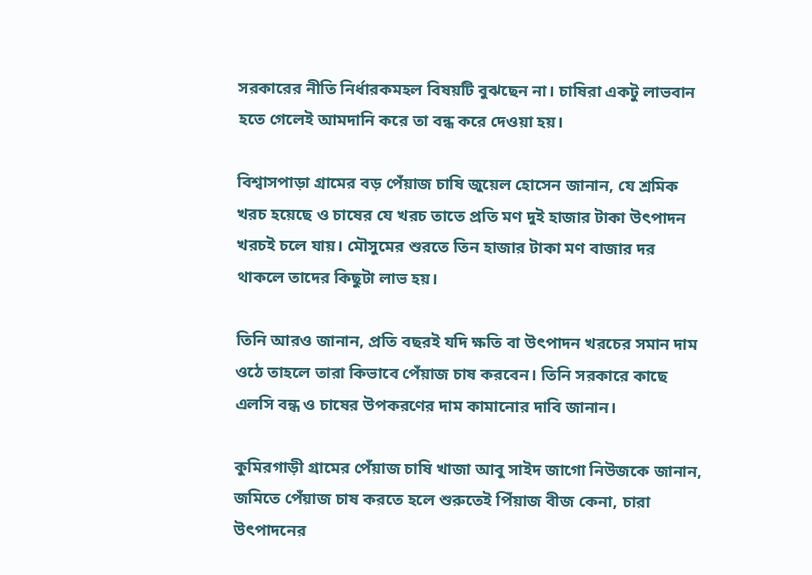সরকারের নীতি নির্ধারকমহল বিষয়টি বুঝছেন না। চাষিরা একটু লাভবান হতে গেলেই আমদানি করে তা বন্ধ করে দেওয়া হয়।

বিশ্বাসপাড়া গ্রামের বড় পেঁয়াজ চাষি জুয়েল হোসেন জানান, যে শ্রমিক খরচ হয়েছে ও চাষের যে খরচ তাতে প্রতি মণ দুই হাজার টাকা উৎপাদন খরচই চলে যায়। মৌসুমের শুরতে তিন হাজার টাকা মণ বাজার দর থাকলে তাদের কিছুটা লাভ হয়।

তিনি আরও জানান, প্রতি বছরই যদি ক্ষতি বা উৎপাদন খরচের সমান দাম ওঠে তাহলে তারা কিভাবে পেঁয়াজ চাষ করবেন। তিনি সরকারে কাছে এলসি বন্ধ ও চাষের উপকরণের দাম কামানোর দাবি জানান।

কুমিরগাড়ী গ্রামের পেঁয়াজ চাষি খাজা আবু সাইদ জাগো নিউজকে জানান, জমিতে পেঁয়াজ চাষ করতে হলে শুরুতেই পিঁয়াজ বীজ কেনা, চারা উৎপাদনের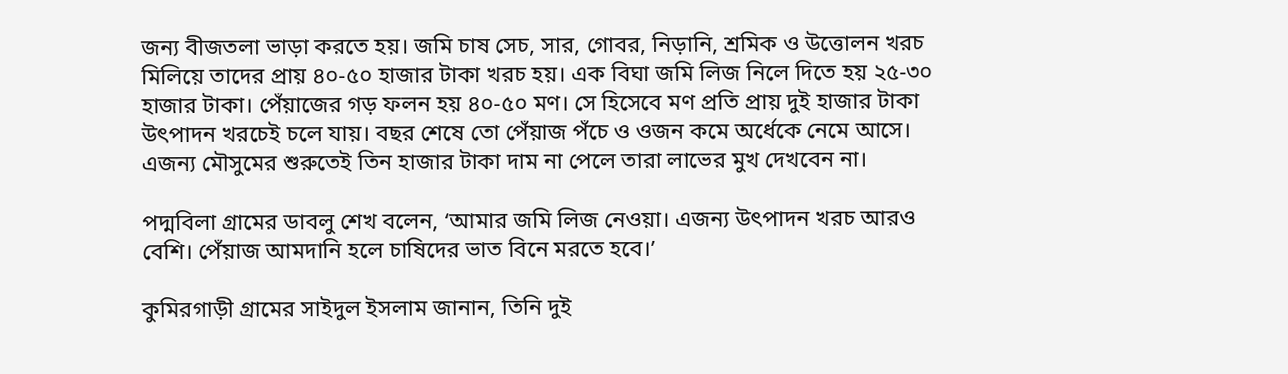জন্য বীজতলা ভাড়া করতে হয়। জমি চাষ সেচ, সার, গোবর, নিড়ানি, শ্রমিক ও উত্তোলন খরচ মিলিয়ে তাদের প্রায় ৪০-৫০ হাজার টাকা খরচ হয়। এক বিঘা জমি লিজ নিলে দিতে হয় ২৫-৩০ হাজার টাকা। পেঁয়াজের গড় ফলন হয় ৪০-৫০ মণ। সে হিসেবে মণ প্রতি প্রায় দুই হাজার টাকা উৎপাদন খরচেই চলে যায়। বছর শেষে তো পেঁয়াজ পঁচে ও ওজন কমে অর্ধেকে নেমে আসে। এজন্য মৌসুমের শুরুতেই তিন হাজার টাকা দাম না পেলে তারা লাভের মুখ দেখবেন না।

পদ্মবিলা গ্রামের ডাবলু শেখ বলেন, ‘আমার জমি লিজ নেওয়া। এজন্য উৎপাদন খরচ আরও বেশি। পেঁয়াজ আমদানি হলে চাষিদের ভাত বিনে মরতে হবে।’

কুমিরগাড়ী গ্রামের সাইদুল ইসলাম জানান, তিনি দুই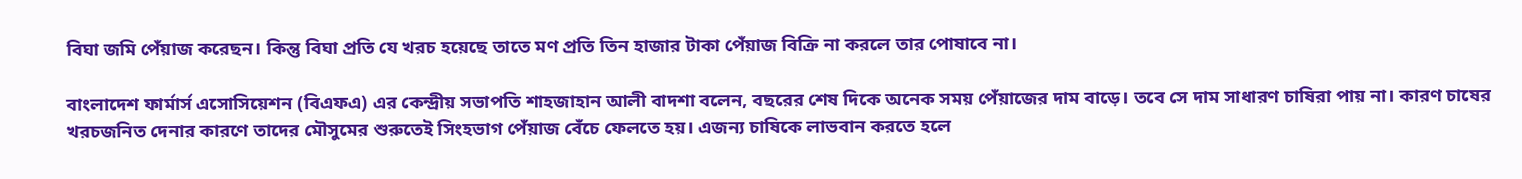বিঘা জমি পেঁয়াজ করেছন। কিন্তু বিঘা প্রতি যে খরচ হয়েছে তাতে মণ প্রতি তিন হাজার টাকা পেঁয়াজ বিক্রি না করলে তার পোষাবে না।

বাংলাদেশ ফার্মার্স এসোসিয়েশন (বিএফএ) এর কেন্দ্রীয় সভাপতি শাহজাহান আলী বাদশা বলেন, বছরের শেষ দিকে অনেক সময় পেঁয়াজের দাম বাড়ে। তবে সে দাম সাধারণ চাষিরা পায় না। কারণ চাষের খরচজনিত দেনার কারণে তাদের মৌসুমের শুরুতেই সিংহভাগ পেঁয়াজ বেঁচে ফেলতে হয়। এজন্য চাষিকে লাভবান করতে হলে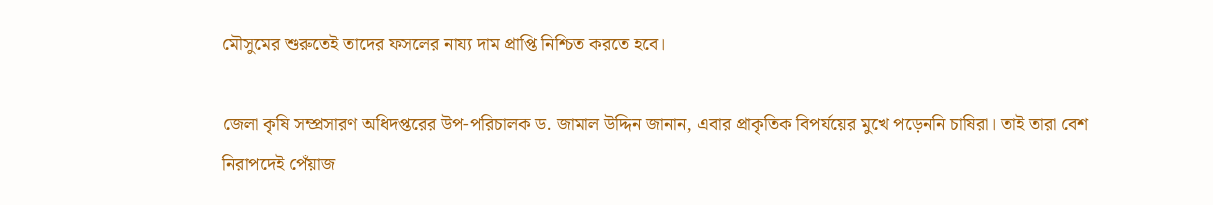মৌসুমের শুরুতেই তাদের ফসলের নায্য দাম প্রাপ্তি নিশ্চিত করতে হবে।

জেলা কৃষি সম্প্রসারণ অধিদপ্তরের উপ-পরিচালক ড. জামাল উদ্দিন জানান, এবার প্রাকৃতিক বিপর্যয়ের মুখে পড়েননি চাষিরা। তাই তারা বেশ নিরাপদেই পেঁয়াজ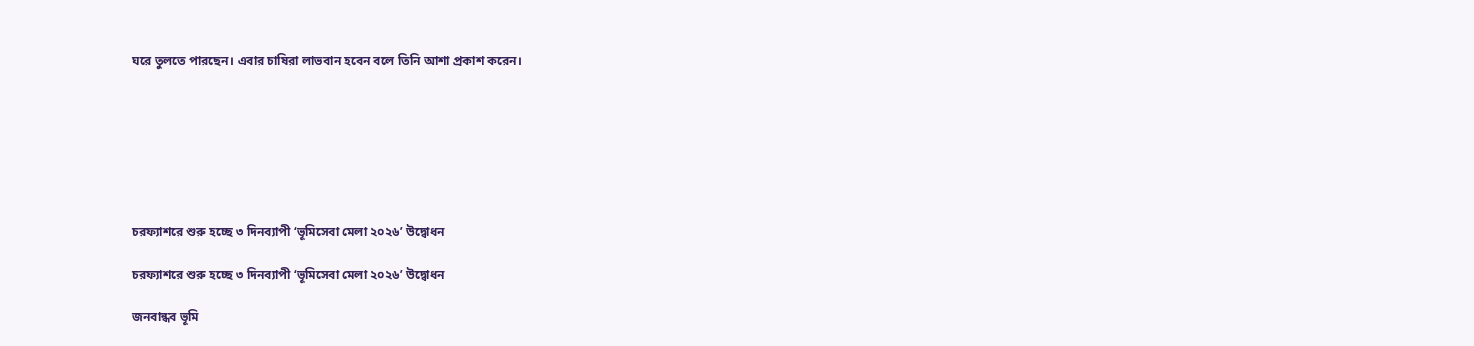ঘরে তুলতে পারছেন। এবার চাষিরা লাভবান হবেন বলে তিনি আশা প্রকাশ করেন।







চরফ্যাশরে শুরু হচ্ছে ৩ দিনব্যাপী ‘ভূমিসেবা মেলা ২০২৬’ উদ্বোধন

চরফ্যাশরে শুরু হচ্ছে ৩ দিনব্যাপী ‘ভূমিসেবা মেলা ২০২৬’ উদ্বোধন

জনবান্ধব ভূমি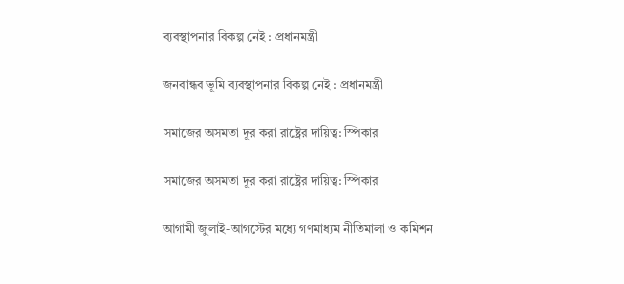ব্যবস্থাপনার বিকল্প নেই : প্রধানমন্ত্রী

জনবান্ধব ভূমি ব্যবস্থাপনার বিকল্প নেই : প্রধানমন্ত্রী

সমাজের অসমতা দূর করা রাষ্ট্রের দায়িত্ব: স্পিকার

সমাজের অসমতা দূর করা রাষ্ট্রের দায়িত্ব: স্পিকার

আগামী জুলাই-আগস্টের মধ্যে গণমাধ্যম নীতিমালা ও কমিশন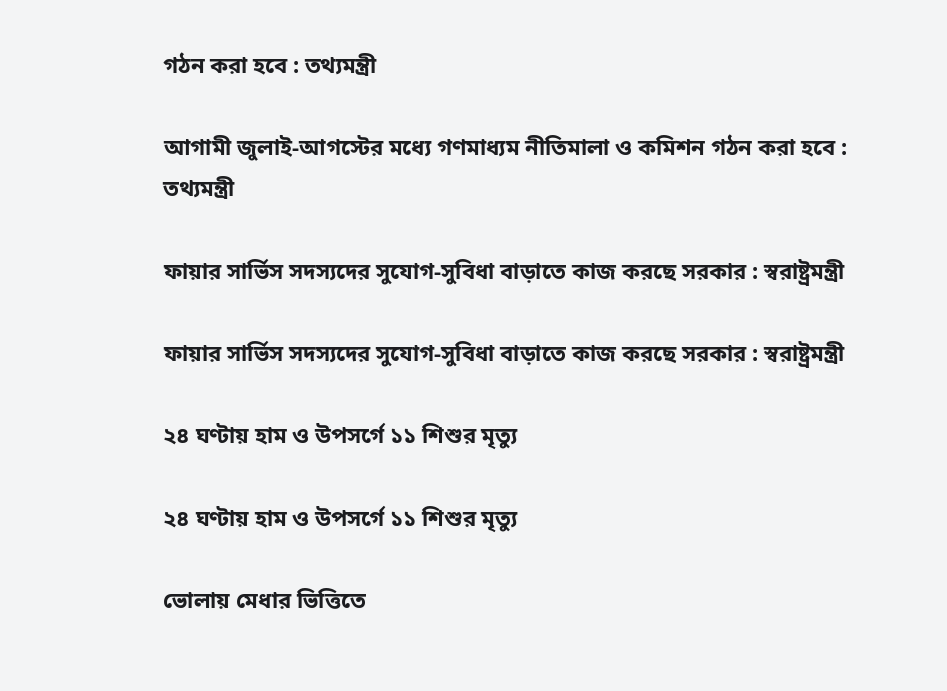গঠন করা হবে : তথ্যমন্ত্রী

আগামী জুলাই-আগস্টের মধ্যে গণমাধ্যম নীতিমালা ও কমিশন গঠন করা হবে : তথ্যমন্ত্রী

ফায়ার সার্ভিস সদস্যদের সুযোগ-সুবিধা বাড়াতে কাজ করছে সরকার : স্বরাষ্ট্রমন্ত্রী

ফায়ার সার্ভিস সদস্যদের সুযোগ-সুবিধা বাড়াতে কাজ করছে সরকার : স্বরাষ্ট্রমন্ত্রী

২৪ ঘণ্টায় হাম ও উপসর্গে ১১ শিশুর মৃত্যু

২৪ ঘণ্টায় হাম ও উপসর্গে ১১ শিশুর মৃত্যু

ভোলায় মেধার ভিত্তিতে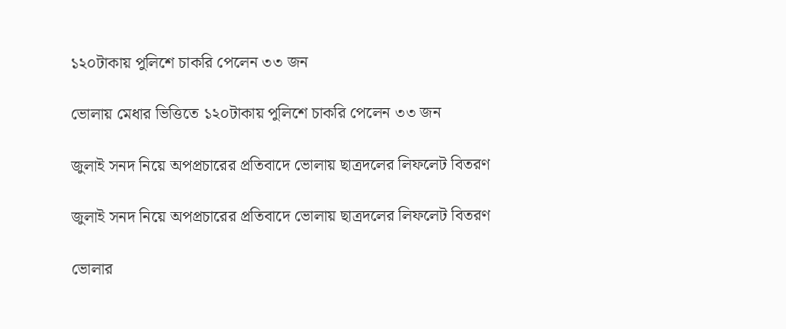১২০টাকায় পুলিশে চাকরি পেলেন ৩৩ জন

ভোলায় মেধার ভিত্তিতে ১২০টাকায় পুলিশে চাকরি পেলেন ৩৩ জন

জুলাই সনদ নিয়ে অপপ্রচারের প্রতিবাদে ভোলায় ছাত্রদলের লিফলেট বিতরণ

জুলাই সনদ নিয়ে অপপ্রচারের প্রতিবাদে ভোলায় ছাত্রদলের লিফলেট বিতরণ

ভোলার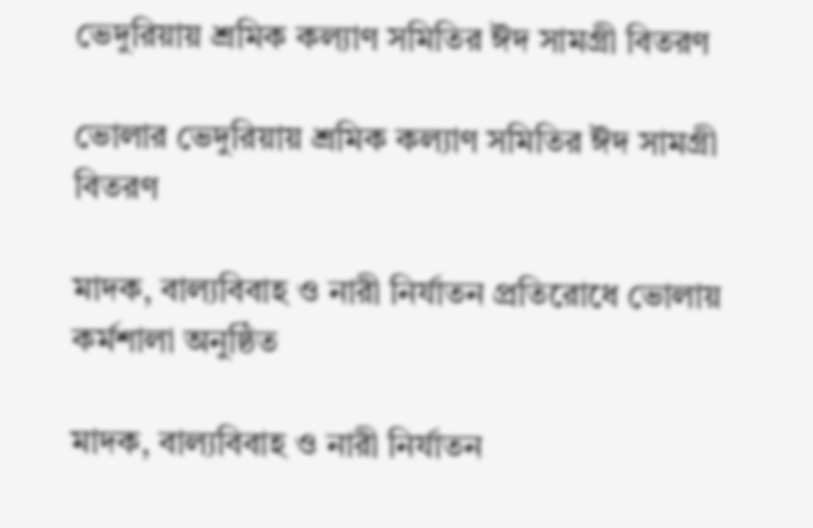ভেদুরিয়ায় শ্রমিক কল্যাণ সমিতির ঈদ সামগ্রী বিতরণ

ভোলার ভেদুরিয়ায় শ্রমিক কল্যাণ সমিতির ঈদ সামগ্রী বিতরণ

মাদক, বাল্যবিবাহ ও নারী নির্যাতন প্রতিরোধে ভোলায় কর্মশালা অনুষ্ঠিত

মাদক, বাল্যবিবাহ ও নারী নির্যাতন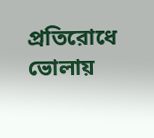প্রতিরোধে ভোলায়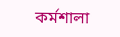কর্মশালা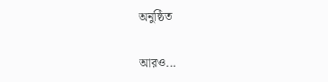অনুষ্ঠিত

আরও...